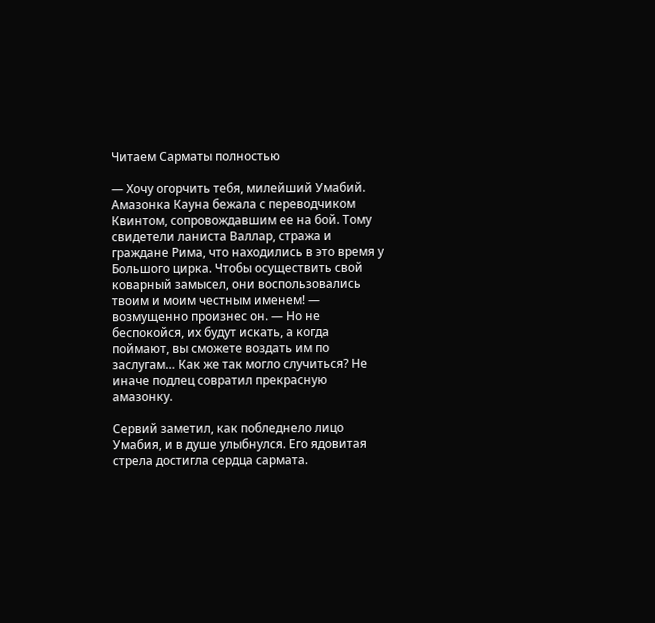Читаем Сарматы полностью

— Хочу огорчить тебя, милейший Умабий. Амазонка Кауна бежала с переводчиком Квинтом, сопровождавшим ее на бой. Тому свидетели ланиста Валлар, стража и граждане Рима, что находились в это время у Большого цирка. Чтобы осуществить свой коварный замысел, они воспользовались твоим и моим честным именем! — возмущенно произнес он. — Но не беспокойся, их будут искать, а когда поймают, вы сможете воздать им по заслугам… Как же так могло случиться? Не иначе подлец совратил прекрасную амазонку.

Сервий заметил, как побледнело лицо Умабия, и в душе улыбнулся. Его ядовитая стрела достигла сердца сармата.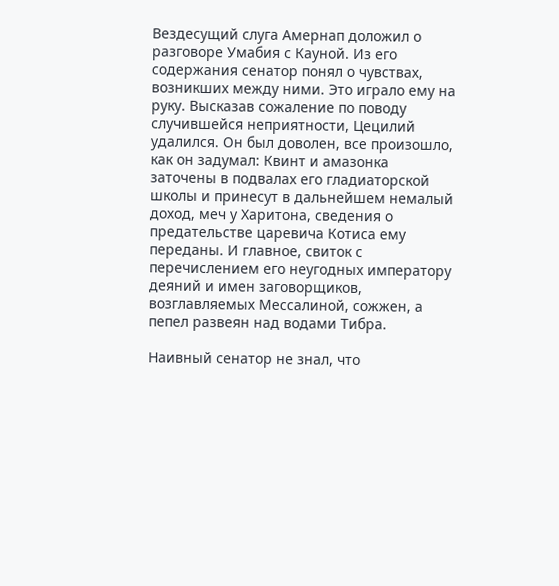Вездесущий слуга Амернап доложил о разговоре Умабия с Кауной. Из его содержания сенатор понял о чувствах, возникших между ними. Это играло ему на руку. Высказав сожаление по поводу случившейся неприятности, Цецилий удалился. Он был доволен, все произошло, как он задумал: Квинт и амазонка заточены в подвалах его гладиаторской школы и принесут в дальнейшем немалый доход, меч у Харитона, сведения о предательстве царевича Котиса ему переданы. И главное, свиток с перечислением его неугодных императору деяний и имен заговорщиков, возглавляемых Мессалиной, сожжен, а пепел развеян над водами Тибра.

Наивный сенатор не знал, что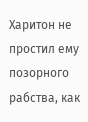Харитон не простил ему позорного рабства, как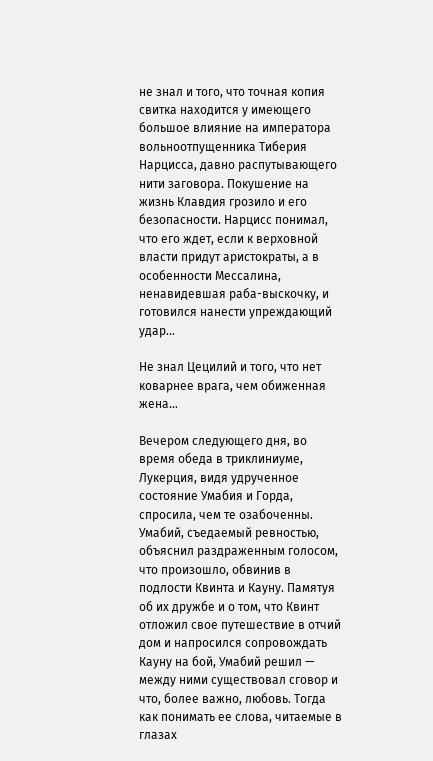не знал и того, что точная копия свитка находится у имеющего большое влияние на императора вольноотпущенника Тиберия Нарцисса, давно распутывающего нити заговора. Покушение на жизнь Клавдия грозило и его безопасности. Нарцисс понимал, что его ждет, если к верховной власти придут аристократы, а в особенности Мессалина, ненавидевшая раба-выскочку, и готовился нанести упреждающий удар…

Не знал Цецилий и того, что нет коварнее врага, чем обиженная жена…

Вечером следующего дня, во время обеда в триклиниуме, Лукерция, видя удрученное состояние Умабия и Горда, спросила, чем те озабоченны. Умабий, съедаемый ревностью, объяснил раздраженным голосом, что произошло, обвинив в подлости Квинта и Кауну. Памятуя об их дружбе и о том, что Квинт отложил свое путешествие в отчий дом и напросился сопровождать Кауну на бой, Умабий решил — между ними существовал сговор и что, более важно, любовь. Тогда как понимать ее слова, читаемые в глазах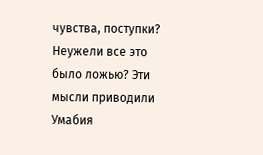чувства, поступки? Неужели все это было ложью? Эти мысли приводили Умабия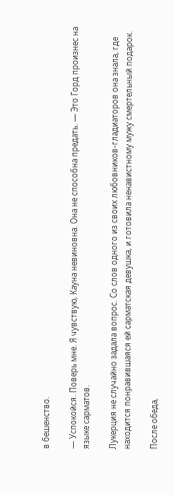в бешенство.

— Успокойся. Поверь мне. Я чувствую, Кауна невиновна. Она не способна предать. — Это Горд произнес на языке сарматов.

Лукерция не случайно задала вопрос. Со слов одного из своих любовников-гладиаторов она знала, где находится понравившаяся ей сарматская девушка, и готовила ненавистному мужу смертельный подарок.

После обеда,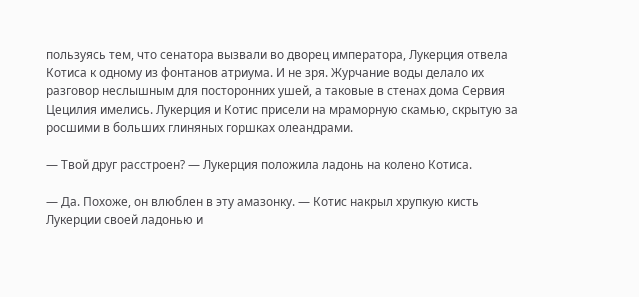пользуясь тем, что сенатора вызвали во дворец императора, Лукерция отвела Котиса к одному из фонтанов атриума. И не зря. Журчание воды делало их разговор неслышным для посторонних ушей, а таковые в стенах дома Сервия Цецилия имелись. Лукерция и Котис присели на мраморную скамью, скрытую за росшими в больших глиняных горшках олеандрами.

— Твой друг расстроен? — Лукерция положила ладонь на колено Котиса.

— Да. Похоже, он влюблен в эту амазонку. — Котис накрыл хрупкую кисть Лукерции своей ладонью и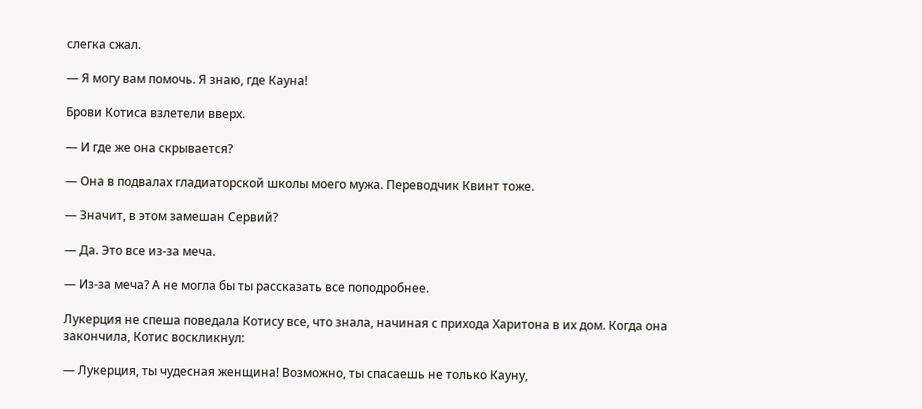слегка сжал.

— Я могу вам помочь. Я знаю, где Кауна!

Брови Котиса взлетели вверх.

— И где же она скрывается?

— Она в подвалах гладиаторской школы моего мужа. Переводчик Квинт тоже.

— Значит, в этом замешан Сервий?

— Да. Это все из-за меча.

— Из-за меча? А не могла бы ты рассказать все поподробнее.

Лукерция не спеша поведала Котису все, что знала, начиная с прихода Харитона в их дом. Когда она закончила, Котис воскликнул:

— Лукерция, ты чудесная женщина! Возможно, ты спасаешь не только Кауну,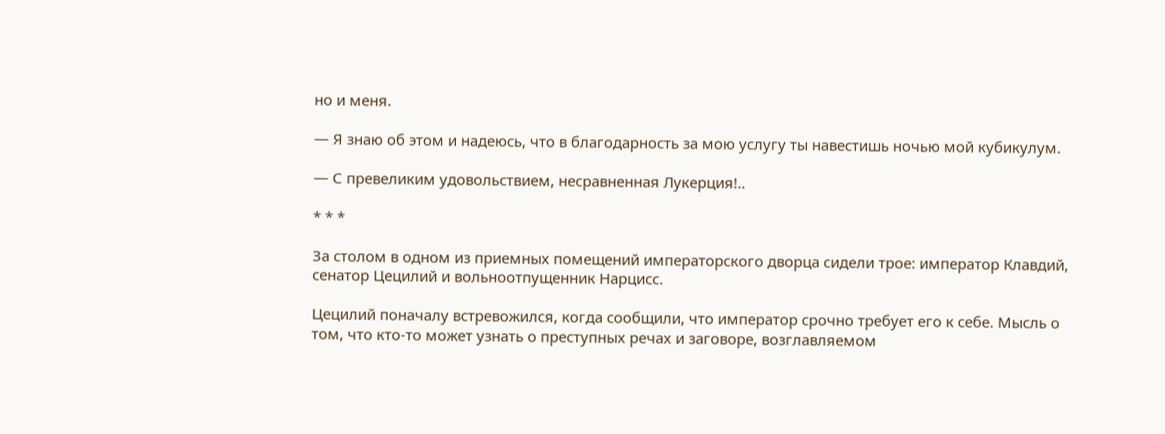но и меня.

— Я знаю об этом и надеюсь, что в благодарность за мою услугу ты навестишь ночью мой кубикулум.

— С превеликим удовольствием, несравненная Лукерция!..

* * *

За столом в одном из приемных помещений императорского дворца сидели трое: император Клавдий, сенатор Цецилий и вольноотпущенник Нарцисс.

Цецилий поначалу встревожился, когда сообщили, что император срочно требует его к себе. Мысль о том, что кто-то может узнать о преступных речах и заговоре, возглавляемом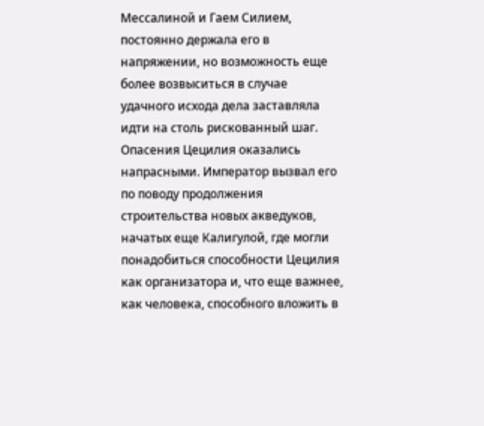Мессалиной и Гаем Силием, постоянно держала его в напряжении, но возможность еще более возвыситься в случае удачного исхода дела заставляла идти на столь рискованный шаг. Опасения Цецилия оказались напрасными. Император вызвал его по поводу продолжения строительства новых акведуков, начатых еще Калигулой, где могли понадобиться способности Цецилия как организатора и, что еще важнее, как человека, способного вложить в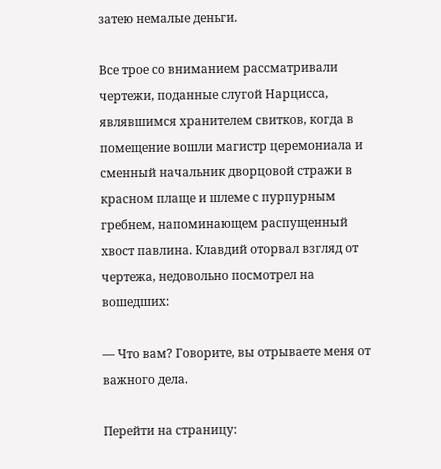затею немалые деньги.

Все трое со вниманием рассматривали чертежи, поданные слугой Нарцисса, являвшимся хранителем свитков, когда в помещение вошли магистр церемониала и сменный начальник дворцовой стражи в красном плаще и шлеме с пурпурным гребнем, напоминающем распущенный хвост павлина. Клавдий оторвал взгляд от чертежа, недовольно посмотрел на вошедших:

— Что вам? Говорите, вы отрываете меня от важного дела.

Перейти на страницу: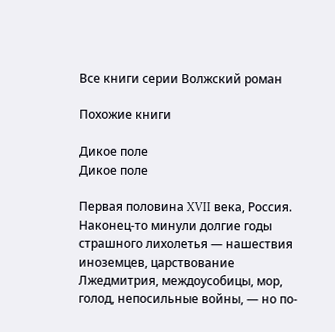Все книги серии Волжский роман

Похожие книги

Дикое поле
Дикое поле

Первая половина XVII века, Россия. Наконец-то минули долгие годы страшного лихолетья — нашествия иноземцев, царствование Лжедмитрия, междоусобицы, мор, голод, непосильные войны, — но по-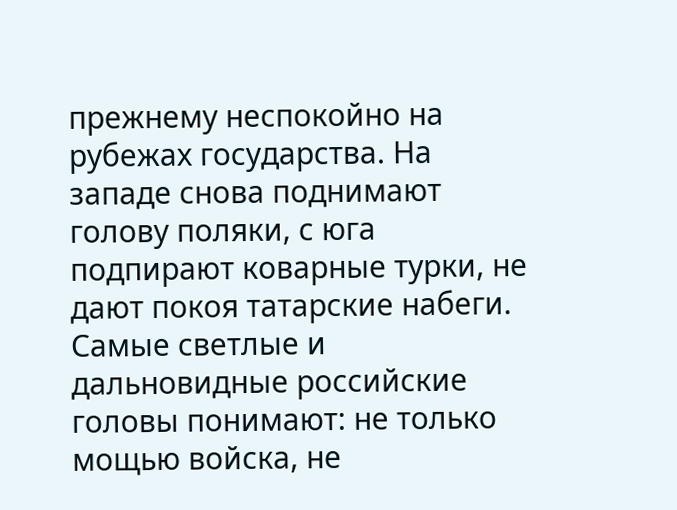прежнему неспокойно на рубежах государства. На западе снова поднимают голову поляки, с юга подпирают коварные турки, не дают покоя татарские набеги. Самые светлые и дальновидные российские головы понимают: не только мощью войска, не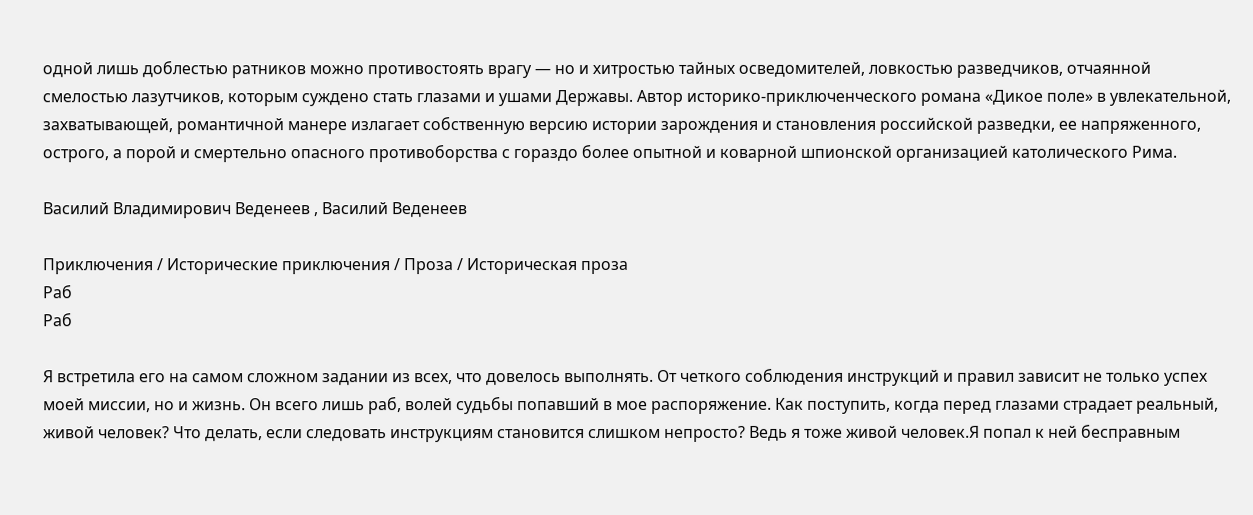одной лишь доблестью ратников можно противостоять врагу — но и хитростью тайных осведомителей, ловкостью разведчиков, отчаянной смелостью лазутчиков, которым суждено стать глазами и ушами Державы. Автор историко-приключенческого романа «Дикое поле» в увлекательной, захватывающей, романтичной манере излагает собственную версию истории зарождения и становления российской разведки, ее напряженного, острого, а порой и смертельно опасного противоборства с гораздо более опытной и коварной шпионской организацией католического Рима.

Василий Владимирович Веденеев , Василий Веденеев

Приключения / Исторические приключения / Проза / Историческая проза
Раб
Раб

Я встретила его на самом сложном задании из всех, что довелось выполнять. От четкого соблюдения инструкций и правил зависит не только успех моей миссии, но и жизнь. Он всего лишь раб, волей судьбы попавший в мое распоряжение. Как поступить, когда перед глазами страдает реальный, живой человек? Что делать, если следовать инструкциям становится слишком непросто? Ведь я тоже живой человек.Я попал к ней бесправным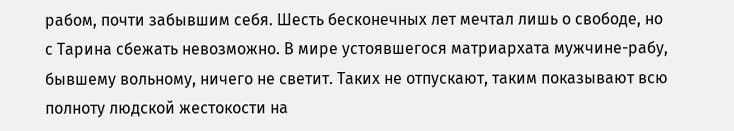рабом, почти забывшим себя. Шесть бесконечных лет мечтал лишь о свободе, но с Тарина сбежать невозможно. В мире устоявшегося матриархата мужчине-рабу, бывшему вольному, ничего не светит. Таких не отпускают, таким показывают всю полноту людской жестокости на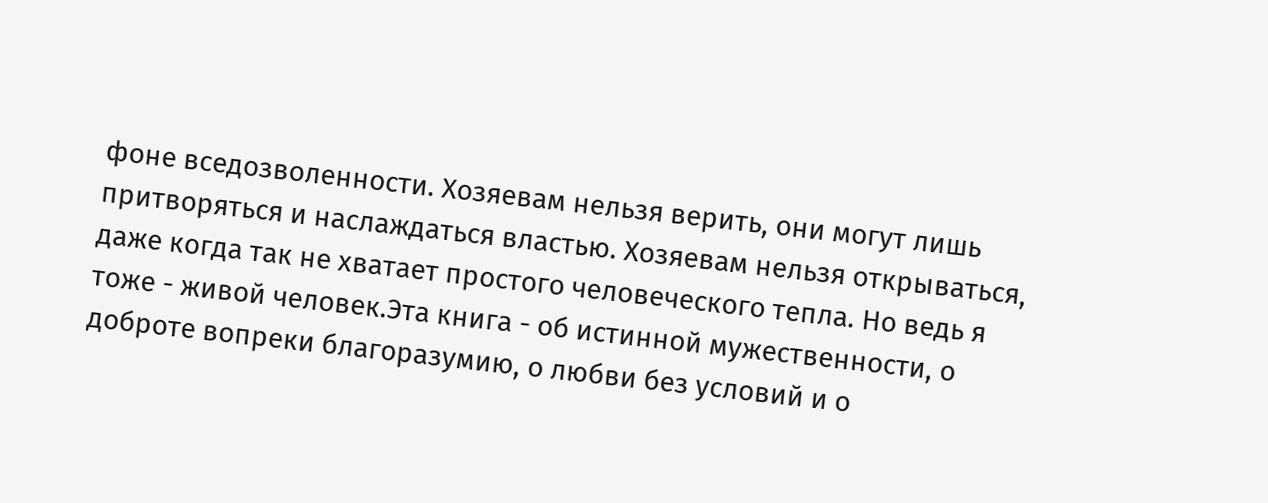фоне вседозволенности. Хозяевам нельзя верить, они могут лишь притворяться и наслаждаться властью. Хозяевам нельзя открываться, даже когда так не хватает простого человеческого тепла. Но ведь я тоже - живой человек.Эта книга - об истинной мужественности, о доброте вопреки благоразумию, о любви без условий и о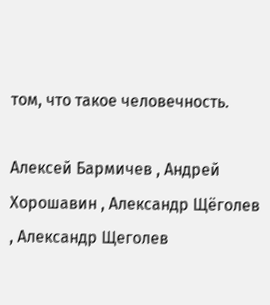том, что такое человечность.

Алексей Бармичев , Андрей Хорошавин , Александр Щёголев , Александр Щеголев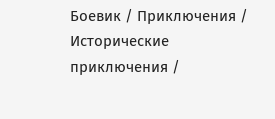Боевик / Приключения / Исторические приключения /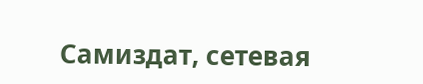Самиздат, сетевая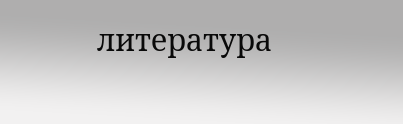литература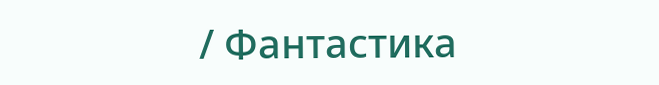/ Фантастика